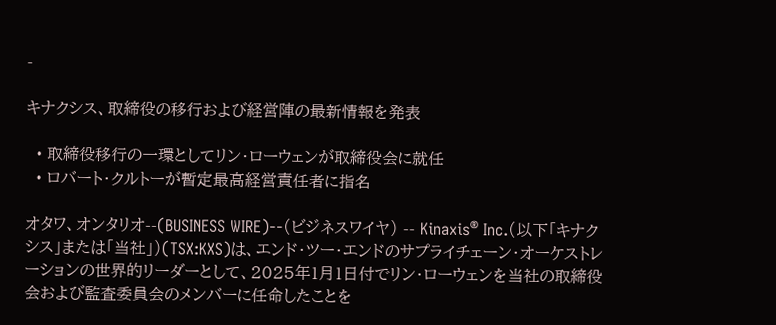-

キナクシス、取締役の移行および経営陣の最新情報を発表

  • 取締役移行の一環としてリン・ローウェンが取締役会に就任
  • ロバート・クルトーが暫定最高経営責任者に指名

オタワ、オンタリオ--(BUSINESS WIRE)--(ビジネスワイヤ) -- Kinaxis® Inc.(以下「キナクシス」または「当社」)(TSX:KXS)は、エンド・ツー・エンドのサプライチェーン・オーケストレーションの世界的リーダーとして、2025年1月1日付でリン・ローウェンを当社の取締役会および監査委員会のメンバーに任命したことを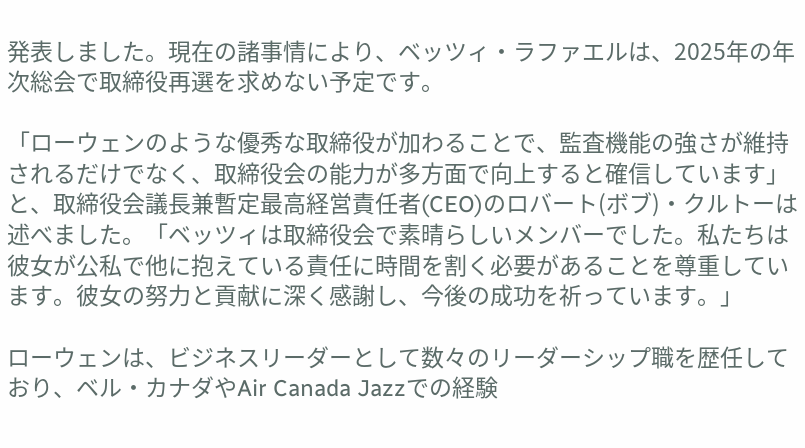発表しました。現在の諸事情により、ベッツィ・ラファエルは、2025年の年次総会で取締役再選を求めない予定です。

「ローウェンのような優秀な取締役が加わることで、監査機能の強さが維持されるだけでなく、取締役会の能力が多方面で向上すると確信しています」と、取締役会議長兼暫定最高経営責任者(CEO)のロバート(ボブ)・クルトーは述べました。「ベッツィは取締役会で素晴らしいメンバーでした。私たちは彼女が公私で他に抱えている責任に時間を割く必要があることを尊重しています。彼女の努力と貢献に深く感謝し、今後の成功を祈っています。」

ローウェンは、ビジネスリーダーとして数々のリーダーシップ職を歴任しており、ベル・カナダやAir Canada Jazzでの経験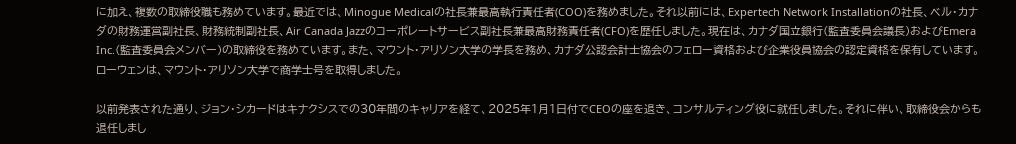に加え、複数の取締役職も務めています。最近では、Minogue Medicalの社長兼最高執行責任者(COO)を務めました。それ以前には、Expertech Network Installationの社長、ベル・カナダの財務運営副社長、財務統制副社長、Air Canada Jazzのコーポレートサービス副社長兼最高財務責任者(CFO)を歴任しました。現在は、カナダ国立銀行(監査委員会議長)およびEmera Inc.(監査委員会メンバー)の取締役を務めています。また、マウント・アリソン大学の学長を務め、カナダ公認会計士協会のフェロー資格および企業役員協会の認定資格を保有しています。ローウェンは、マウント・アリソン大学で商学士号を取得しました。

以前発表された通り、ジョン・シカードはキナクシスでの30年間のキャリアを経て、2025年1月1日付でCEOの座を退き、コンサルティング役に就任しました。それに伴い、取締役会からも退任しまし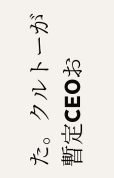た。クルトーが暫定CEOお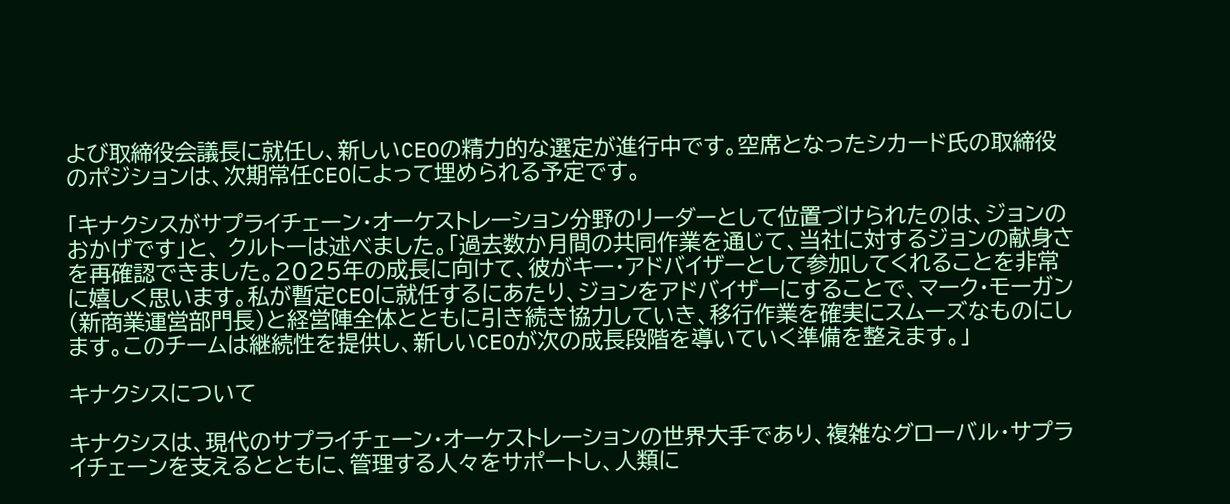よび取締役会議長に就任し、新しいCEOの精力的な選定が進行中です。空席となったシカード氏の取締役のポジションは、次期常任CEOによって埋められる予定です。

「キナクシスがサプライチェーン・オーケストレーション分野のリーダーとして位置づけられたのは、ジョンのおかげです」と、 クルトーは述べました。「過去数か月間の共同作業を通じて、当社に対するジョンの献身さを再確認できました。2025年の成長に向けて、彼がキー・アドバイザーとして参加してくれることを非常に嬉しく思います。私が暫定CEOに就任するにあたり、ジョンをアドバイザーにすることで、マーク・モーガン(新商業運営部門長)と経営陣全体とともに引き続き協力していき、移行作業を確実にスムーズなものにします。このチームは継続性を提供し、新しいCEOが次の成長段階を導いていく準備を整えます。」

キナクシスについて

キナクシスは、現代のサプライチェーン・オーケストレーションの世界大手であり、複雑なグローバル・サプライチェーンを支えるとともに、管理する人々をサポートし、人類に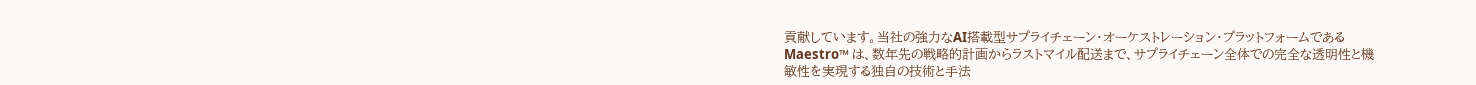貢献しています。当社の強力なAI搭載型サプライチェーン・オーケストレーション・プラットフォームである Maestro™ は、数年先の戦略的計画からラストマイル配送まで、サプライチェーン全体での完全な透明性と機敏性を実現する独自の技術と手法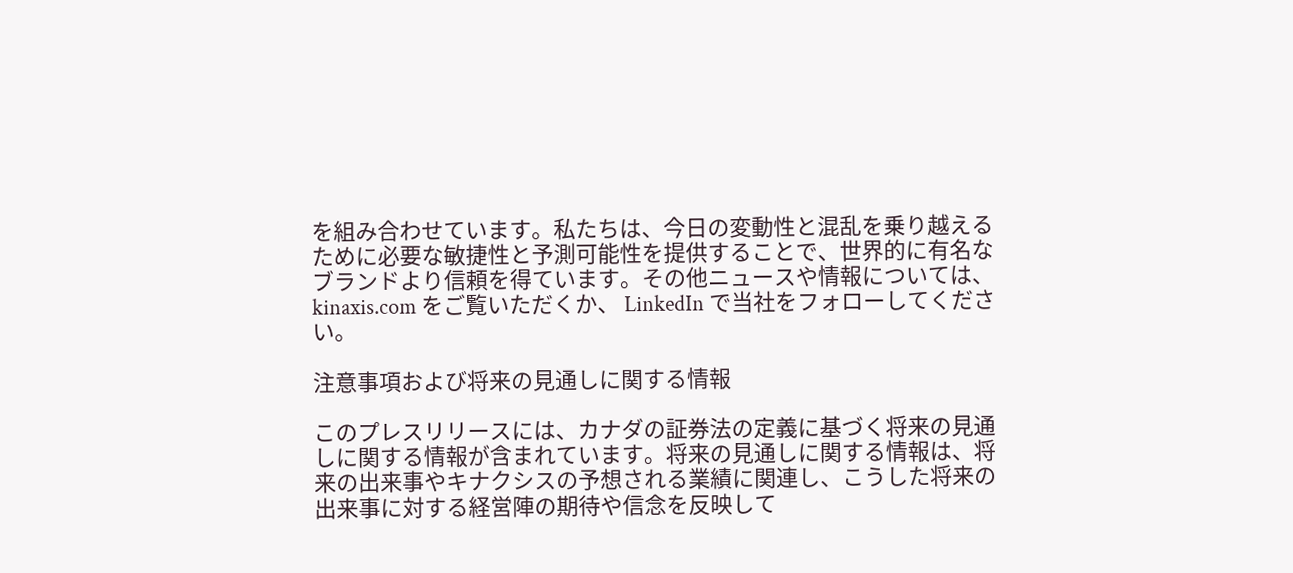を組み合わせています。私たちは、今日の変動性と混乱を乗り越えるために必要な敏捷性と予測可能性を提供することで、世界的に有名なブランドより信頼を得ています。その他ニュースや情報については、 kinaxis.com をご覧いただくか、 LinkedIn で当社をフォローしてください。

注意事項および将来の見通しに関する情報

このプレスリリースには、カナダの証券法の定義に基づく将来の見通しに関する情報が含まれています。将来の見通しに関する情報は、将来の出来事やキナクシスの予想される業績に関連し、こうした将来の出来事に対する経営陣の期待や信念を反映して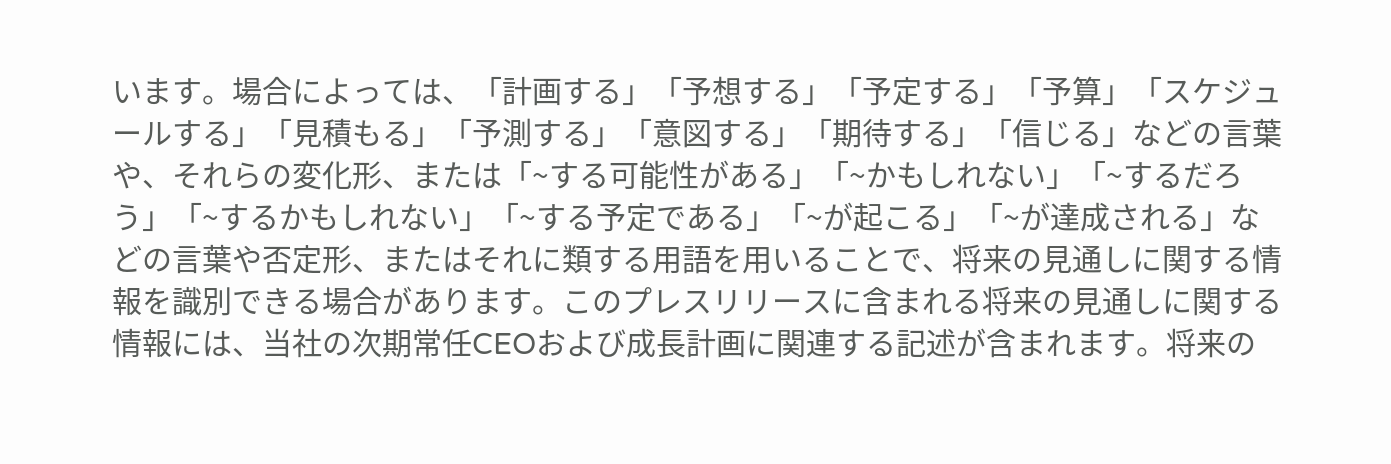います。場合によっては、「計画する」「予想する」「予定する」「予算」「スケジュールする」「見積もる」「予測する」「意図する」「期待する」「信じる」などの言葉や、それらの変化形、または「~する可能性がある」「~かもしれない」「~するだろう」「~するかもしれない」「~する予定である」「~が起こる」「~が達成される」などの言葉や否定形、またはそれに類する用語を用いることで、将来の見通しに関する情報を識別できる場合があります。このプレスリリースに含まれる将来の見通しに関する情報には、当社の次期常任CEOおよび成長計画に関連する記述が含まれます。将来の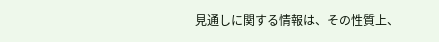見通しに関する情報は、その性質上、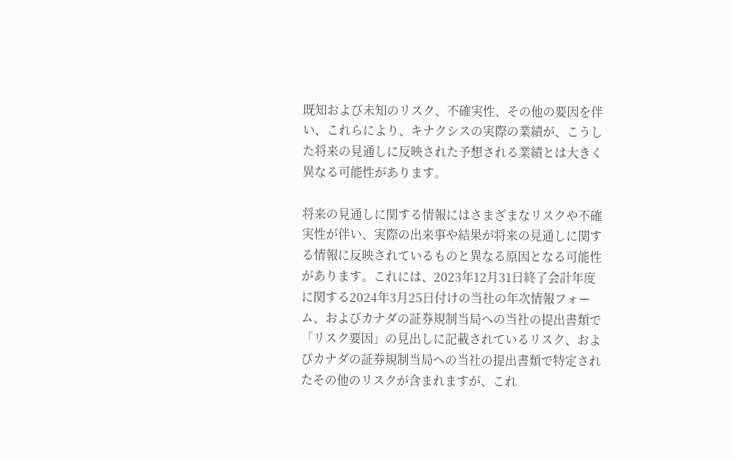既知および未知のリスク、不確実性、その他の要因を伴い、これらにより、キナクシスの実際の業績が、こうした将来の見通しに反映された予想される業績とは大きく異なる可能性があります。

将来の見通しに関する情報にはさまざまなリスクや不確実性が伴い、実際の出来事や結果が将来の見通しに関する情報に反映されているものと異なる原因となる可能性があります。これには、2023年12月31日終了会計年度に関する2024年3月25日付けの当社の年次情報フォーム、およびカナダの証券規制当局への当社の提出書類で「リスク要因」の見出しに記載されているリスク、およびカナダの証券規制当局への当社の提出書類で特定されたその他のリスクが含まれますが、これ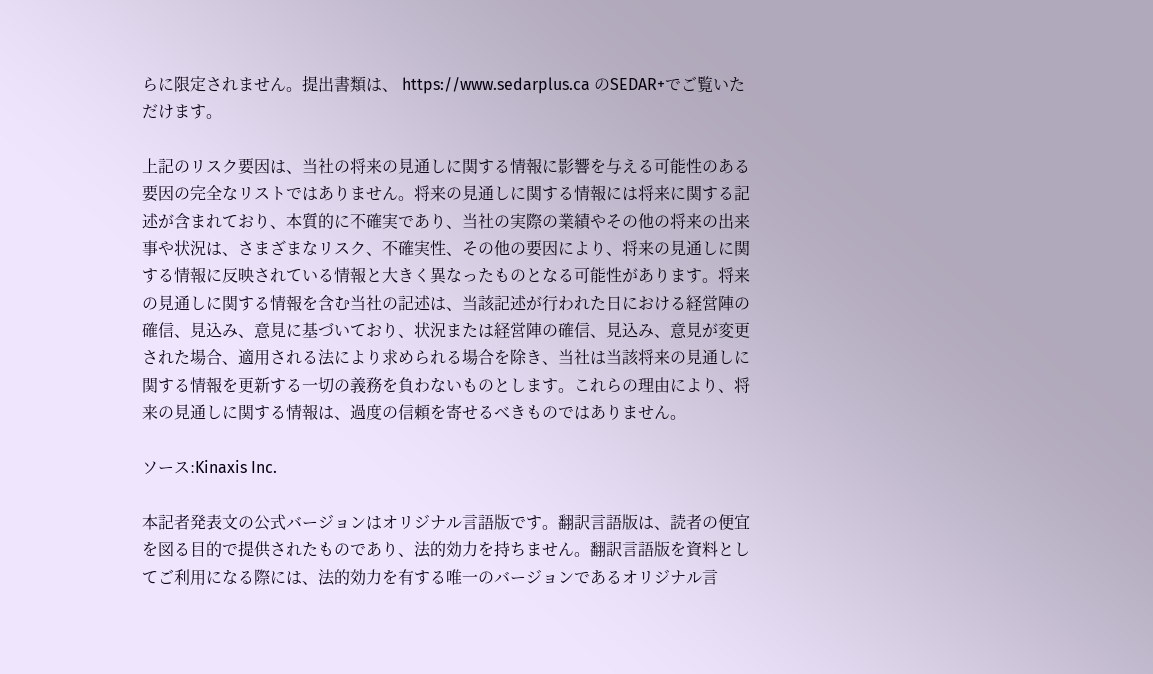らに限定されません。提出書類は、 https://www.sedarplus.ca のSEDAR+でご覧いただけます。

上記のリスク要因は、当社の将来の見通しに関する情報に影響を与える可能性のある要因の完全なリストではありません。将来の見通しに関する情報には将来に関する記述が含まれており、本質的に不確実であり、当社の実際の業績やその他の将来の出来事や状況は、さまざまなリスク、不確実性、その他の要因により、将来の見通しに関する情報に反映されている情報と大きく異なったものとなる可能性があります。将来の見通しに関する情報を含む当社の記述は、当該記述が行われた日における経営陣の確信、見込み、意見に基づいており、状況または経営陣の確信、見込み、意見が変更された場合、適用される法により求められる場合を除き、当社は当該将来の見通しに関する情報を更新する一切の義務を負わないものとします。これらの理由により、将来の見通しに関する情報は、過度の信頼を寄せるべきものではありません。

ソース:Kinaxis Inc.

本記者発表文の公式バージョンはオリジナル言語版です。翻訳言語版は、読者の便宜を図る目的で提供されたものであり、法的効力を持ちません。翻訳言語版を資料としてご利用になる際には、法的効力を有する唯一のバージョンであるオリジナル言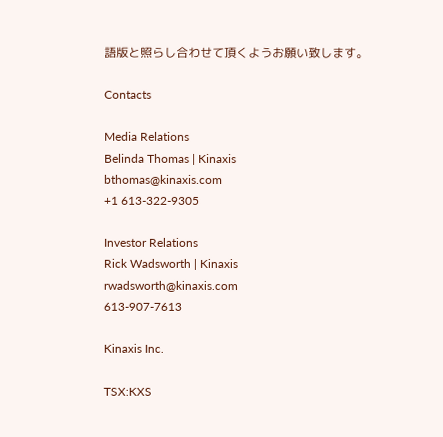語版と照らし合わせて頂くようお願い致します。

Contacts

Media Relations
Belinda Thomas | Kinaxis
bthomas@kinaxis.com
+1 613-322-9305

Investor Relations
Rick Wadsworth | Kinaxis
rwadsworth@kinaxis.com
613-907-7613

Kinaxis Inc.

TSX:KXS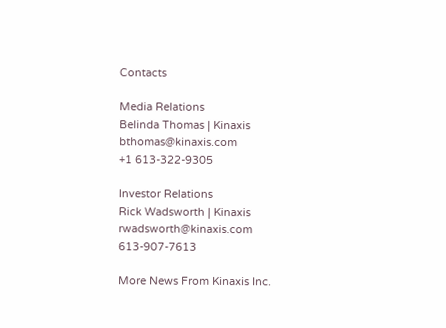Contacts

Media Relations
Belinda Thomas | Kinaxis
bthomas@kinaxis.com
+1 613-322-9305

Investor Relations
Rick Wadsworth | Kinaxis
rwadsworth@kinaxis.com
613-907-7613

More News From Kinaxis Inc.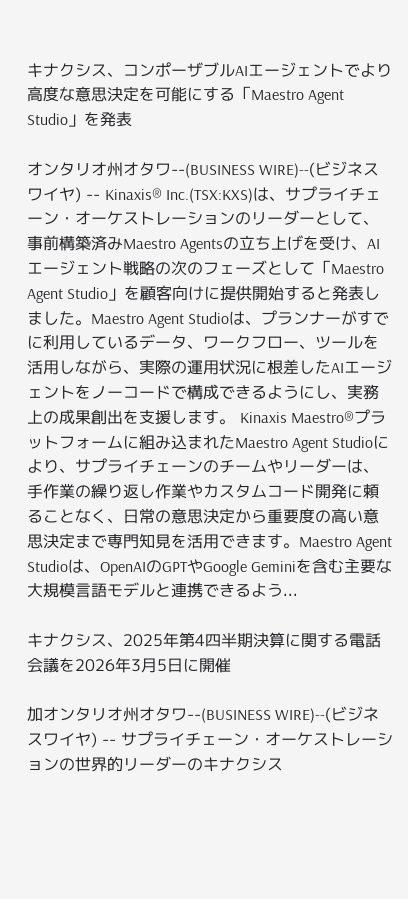キナクシス、コンポーザブルAIエージェントでより高度な意思決定を可能にする「Maestro Agent Studio」を発表

オンタリオ州オタワ--(BUSINESS WIRE)--(ビジネスワイヤ) -- Kinaxis® Inc.(TSX:KXS)は、サプライチェーン・オーケストレーションのリーダーとして、事前構築済みMaestro Agentsの立ち上げを受け、AIエージェント戦略の次のフェーズとして「Maestro Agent Studio」を顧客向けに提供開始すると発表しました。Maestro Agent Studioは、プランナーがすでに利用しているデータ、ワークフロー、ツールを活用しながら、実際の運用状況に根差したAIエージェントをノーコードで構成できるようにし、実務上の成果創出を支援します。 Kinaxis Maestro®プラットフォームに組み込まれたMaestro Agent Studioにより、サプライチェーンのチームやリーダーは、手作業の繰り返し作業やカスタムコード開発に頼ることなく、日常の意思決定から重要度の高い意思決定まで専門知見を活用できます。Maestro Agent Studioは、OpenAIのGPTやGoogle Geminiを含む主要な大規模言語モデルと連携できるよう...

キナクシス、2025年第4四半期決算に関する電話会議を2026年3月5日に開催

加オンタリオ州オタワ--(BUSINESS WIRE)--(ビジネスワイヤ) -- サプライチェーン・オーケストレーションの世界的リーダーのキナクシス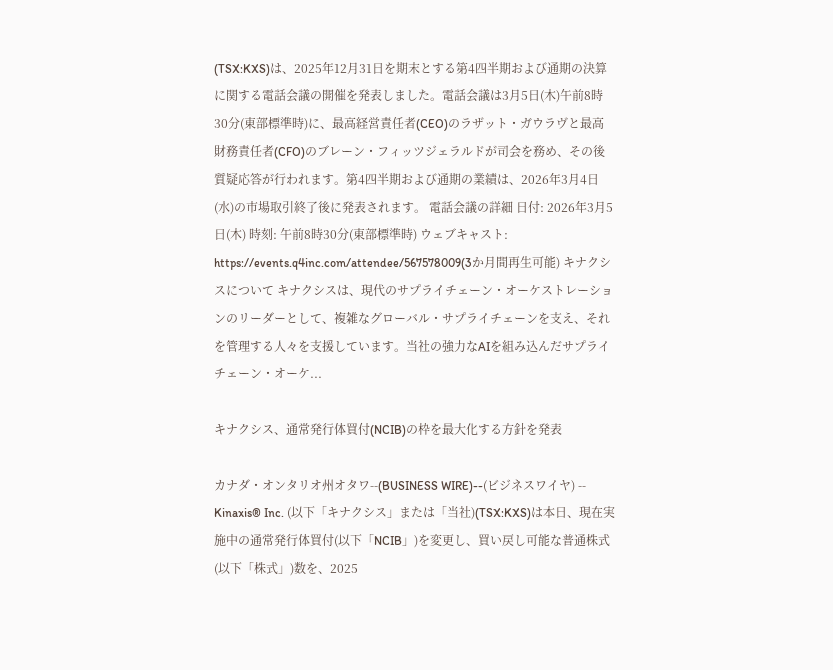(TSX:KXS)は、2025年12月31日を期末とする第4四半期および通期の決算に関する電話会議の開催を発表しました。電話会議は3月5日(木)午前8時30分(東部標準時)に、最高経営責任者(CEO)のラザット・ガウラヴと最高財務責任者(CFO)のブレーン・フィッツジェラルドが司会を務め、その後質疑応答が行われます。第4四半期および通期の業績は、2026年3月4日(水)の市場取引終了後に発表されます。 電話会議の詳細 日付: 2026年3月5日(木) 時刻: 午前8時30分(東部標準時) ウェブキャスト: https://events.q4inc.com/attendee/567578009(3か月間再生可能) キナクシスについて キナクシスは、現代のサプライチェーン・オーケストレーションのリーダーとして、複雑なグローバル・サプライチェーンを支え、それを管理する人々を支援しています。当社の強力なAIを組み込んだサプライチェーン・オーケ...

キナクシス、通常発行体買付(NCIB)の枠を最大化する方針を発表

カナダ・オンタリオ州オタワ--(BUSINESS WIRE)--(ビジネスワイヤ) -- Kinaxis® Inc. (以下「キナクシス」または「当社)(TSX:KXS)は本日、現在実施中の通常発行体買付(以下「NCIB」)を変更し、買い戻し可能な普通株式(以下「株式」)数を、2025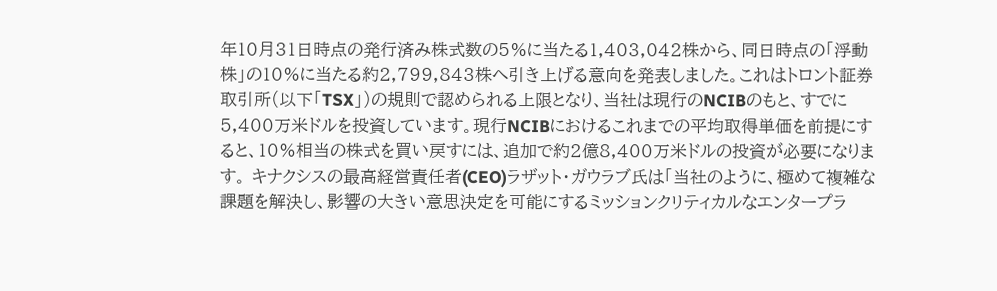年10月31日時点の発行済み株式数の5%に当たる1,403,042株から、同日時点の「浮動株」の10%に当たる約2,799,843株へ引き上げる意向を発表しました。これはトロント証券取引所(以下「TSX」)の規則で認められる上限となり、当社は現行のNCIBのもと、すでに5,400万米ドルを投資しています。現行NCIBにおけるこれまでの平均取得単価を前提にすると、10%相当の株式を買い戻すには、追加で約2億8,400万米ドルの投資が必要になります。 キナクシスの最高経営責任者(CEO)ラザット・ガウラブ氏は「当社のように、極めて複雑な課題を解決し、影響の大きい意思決定を可能にするミッションクリティカルなエンタープラ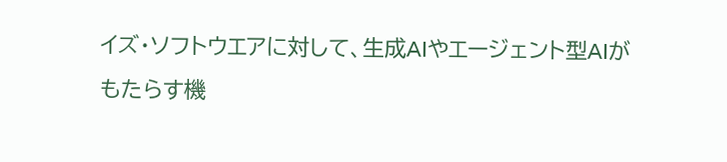イズ・ソフトウエアに対して、生成AIやエージェント型AIがもたらす機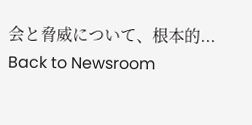会と脅威について、根本的...
Back to Newsroom